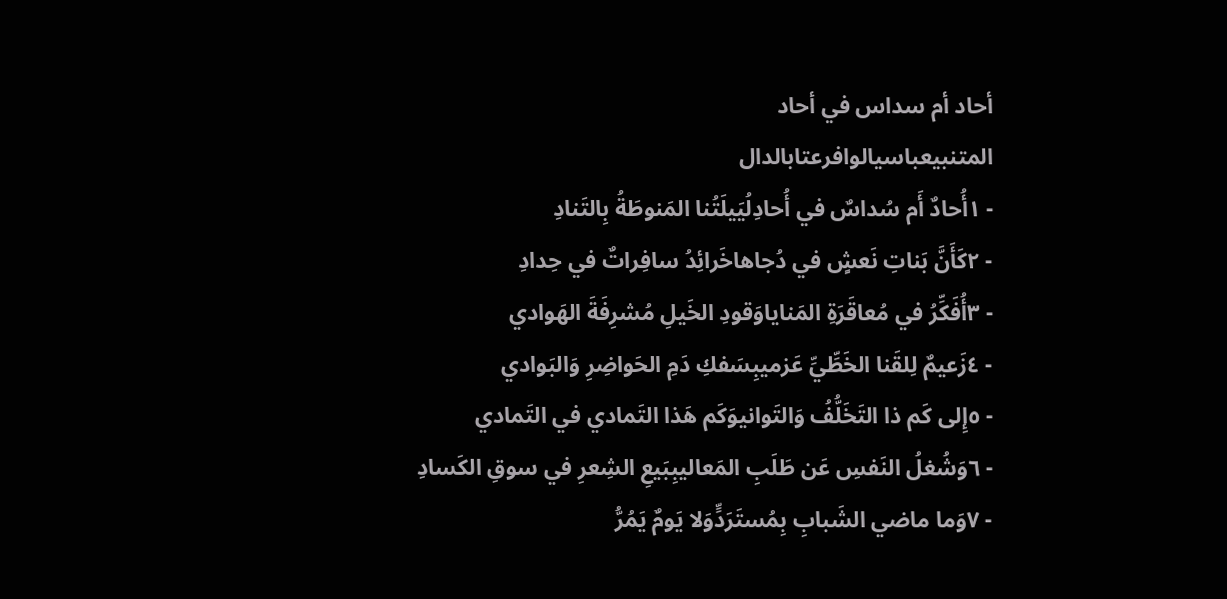أحاد أم سداس في أحاد
المتنبيعباسيالوافرعتابالدال
- ١أُحادٌ أَم سُداسٌ في أُحادِلُيَيلَتُنا المَنوطَةُ بِالتَنادِ
- ٢كَأَنَّ بَناتِ نَعشٍ في دُجاهاخَرائِدُ سافِراتٌ في حِدادِ
- ٣أُفَكِّرُ في مُعاقَرَةِ المَناياوَقودِ الخَيلِ مُشرِفَةَ الهَوادي
- ٤زَعيمٌ لِلقَنا الخَطِّيِّ عَزميبِسَفكِ دَمِ الحَواضِرِ وَالبَوادي
- ٥إِلى كَم ذا التَخَلُّفُ وَالتَوانيوَكَم هَذا التَمادي في التَمادي
- ٦وَشُغلُ النَفسِ عَن طَلَبِ المَعاليبِبَيعِ الشِعرِ في سوقِ الكَسادِ
- ٧وَما ماضي الشَبابِ بِمُستَرَدٍّوَلا يَومٌ يَمُرُّ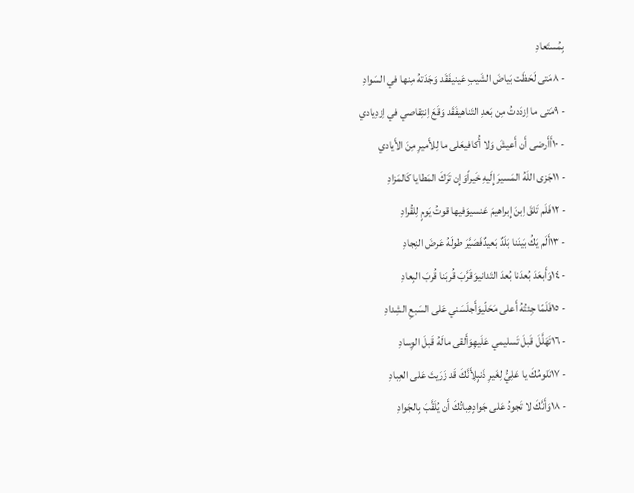بِمُستَعادِ
- ٨مَتى لَحَظَت بَياضَ الشَيبِ عَينيفَقَد وَجَدَتهُ مِنها في السَوادِ
- ٩مَتى ما اِزدَدتُ مِن بَعدِ التَناهيفَقَد وَقَعَ اِنتِقاصي في اِزدِيادي
- ١٠أَأَرضى أَن أَعيشَ وَلا أُكافيعَلى ما لِلأَميرِ مِنَ الأَيادي
- ١١جَزى اللَهُ المَسيرَ إِلَيهِ خَيراًوَإِن تَرَكَ المَطايا كَالمَزادِ
- ١٢فَلَم تَلقَ اِبنَ إِبراهيمَ عَنسيوَفيها قوتُ يَومٍ لِلقُرادِ
- ١٣أَلَم يَكُ بَينَنا بَلَدٌ بَعيدٌفَصَيَّرَ طولَهُ عَرضَ النِجادِ
- ١٤وَأَبعَدَ بُعدَنا بُعدَ التَدانيوَقَرَّبَ قُربَنا قُربَ البِعادِ
- ١٥فَلَمّا جِئتُهُ أَعلى مَحَلّيوَأَجلَسَني عَلى السَبعِ الشِدادِ
- ١٦تَهَلَّلَ قَبلَ تَسليمي عَلَيهِوَأَلقى مالَهُ قَبلَ الوِسادِ
- ١٧نَلومُكَ يا عَلِيُّ لِغَيرِ ذَنبٍلِأَنَّكَ قَد زَرَيتَ عَلى العِبادِ
- ١٨وَأَنَّكَ لا تَجودُ عَلى جَوادٍهِباتُكَ أَن يُلَقَّبَ بِالجَوادِ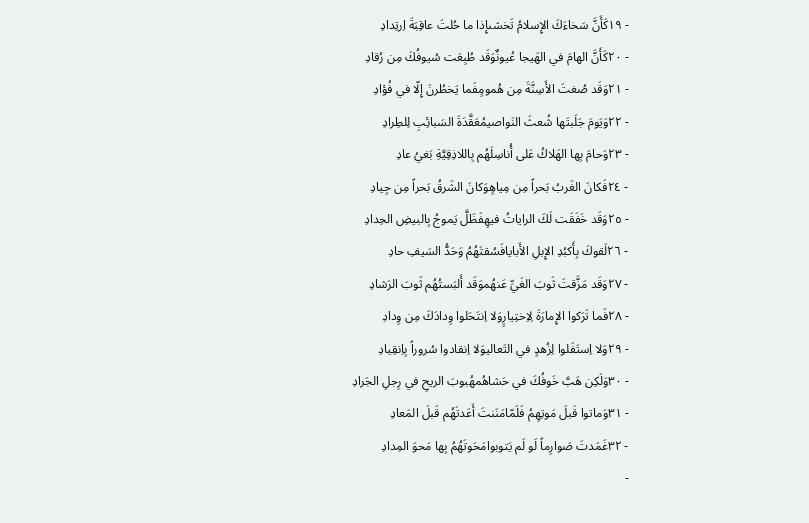- ١٩كَأَنَّ سَخاءَكَ الإِسلامُ تَخشىإِذا ما حُلتَ عاقِبَةَ اِرتِدادِ
- ٢٠كَأَنَّ الهامَ في الهَيجا عُيونٌوَقَد طُبِعَت سُيوفُكَ مِن رُقادِ
- ٢١وَقَد صُغتَ الأَسِنَّةَ مِن هُمومٍفَما يَخطُرنَ إِلّا في فُؤادِ
- ٢٢وَيَومَ جَلَبتَها شُعثَ النَواصيمُعَقَّدَةَ السَبائِبِ لِلطِرادِ
- ٢٣وَحامَ بِها الهَلاكُ عَلى أُناسِلَهُم بِاللاذِقِيَّةِ بَغيُ عادِ
- ٢٤فَكانَ الغَربُ بَحراً مِن مِياهٍوَكانَ الشَرقُ بَحراً مِن جِيادِ
- ٢٥وَقَد خَفَقَت لَكَ الراياتُ فيهِفَظَلَّ يَموجُ بِالبيضِ الحِدادِ
- ٢٦لَقوكَ بِأَكبُدِ الإِبلِ الأَبايافَسُقتَهُمُ وَحَدُّ السَيفِ حادِ
- ٢٧وَقَد مَزَّقتَ ثَوبَ الغَيِّ عَنهُموَقَد أَلبَستُهُم ثَوبَ الرَشادِ
- ٢٨فَما تَرَكوا الإِمارَةَ لِاِختِيارٍوَلا اِنتَحَلوا وِدادَكَ مِن وِدادِ
- ٢٩وَلا اِستَفَلوا لِزُهدٍ في التَعاليوَلا اِنقادوا سُروراً بِاِنقِيادِ
- ٣٠وَلَكِن هَبَّ خَوفُكَ في حَشاهُمهُبوبَ الريحِ في رِجلِ الجَرادِ
- ٣١وَماتوا قَبلَ مَوتِهِمُ فَلَمّامَنَنتَ أَعَدتَهُم قَبلَ المَعادِ
- ٣٢غَمَدتَ صَوارِماً لَو لَم يَتوبوامَحَوتَهُمُ بِها مَحوَ المِدادِ
-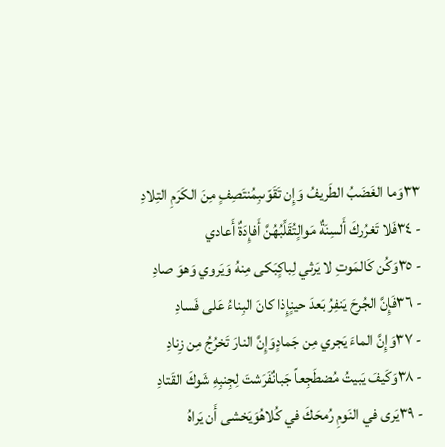٣٣وَما الغَضَبُ الطَريفُ وَإِن تَقَوّىبِمُنتَصِفٍ مِنَ الكَرَمِ التِلادِ
- ٣٤فَلا تَغرُركَ أَلسِنَةٌ مَوالٍتُقَلِّبُهُنَّ أَفإِدَةٌ أَعادي
- ٣٥وَكُن كَالمَوتِ لا يَرثي لِباكٍبَكى مِنهُ وَيَروي وَهوَ صادِ
- ٣٦فَإِنَّ الجُرحَ يَنفِرُ بَعدَ حينٍإِذا كانَ البِناءُ عَلى فَسادِ
- ٣٧وَإِنَّ الماءَ يَجري مِن جَمادٍوَإِنَّ النارَ تَخرُجُ مِن زِنادِ
- ٣٨وَكَيفَ يَبيتُ مُضطَجِعاً جَبانٌفَرَشتَ لِجِنبِهِ شَوكَ القَتادِ
- ٣٩يَرى في النَومِ رُمحَكَ في كُلاهُوَيَخشى أَن يَراهُ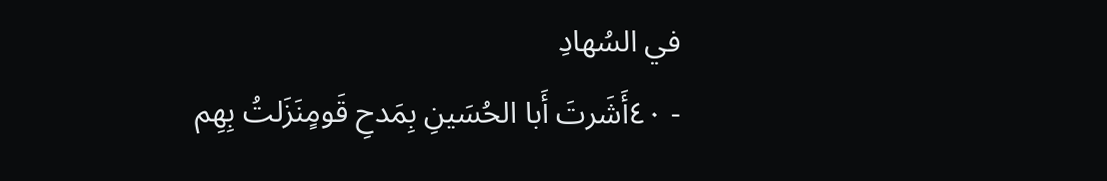في السُهادِ
- ٤٠أَشَرتَ أَبا الحُسَينِ بِمَدحِ قَومٍنَزَلتُ بِهِم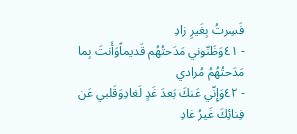فَسِرتُ بِغَيرِ زادِ
- ٤١وَظَنّوني مَدَحتُهُم قَديماًوَأَنتَ بِما مَدَحتُهُمُ مُرادي
- ٤٢وَإِنّي عَنكَ بَعدَ غَدٍ لَغادِوَقَلبي عَن فِنائِكَ غَيرُ غادِ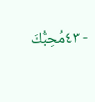- ٤٣مُحِبُّكَ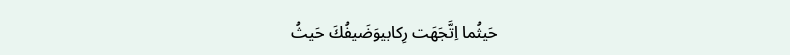حَيثُما اِتَّجَهَت رِكابيوَضَيفُكَ حَيثُ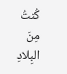كُنتُ مِنَ البِلادِ